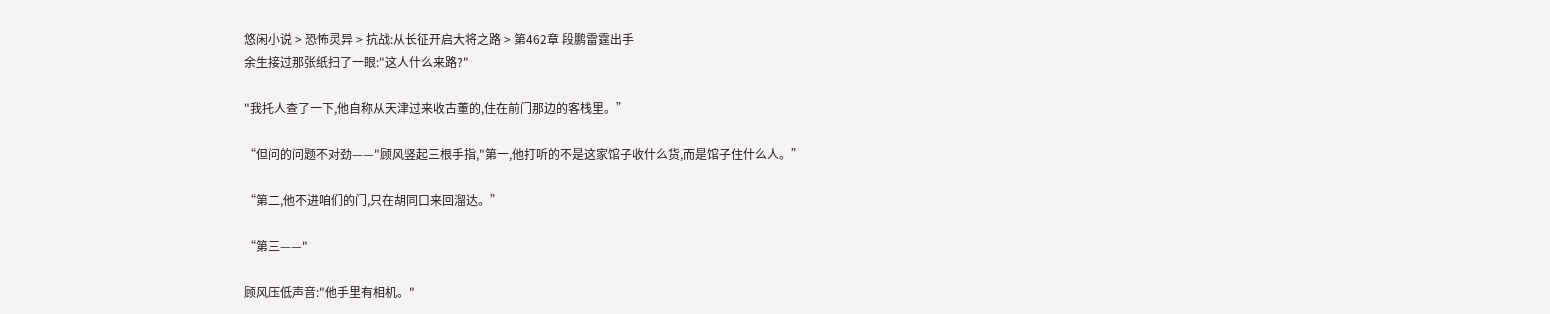悠闲小说 > 恐怖灵异 > 抗战:从长征开启大将之路 > 第462章 段鹏雷霆出手
余生接过那张纸扫了一眼:"这人什么来路?"

"我托人查了一下,他自称从天津过来收古董的,住在前门那边的客栈里。”

“但问的问题不对劲——"顾风竖起三根手指,"第一,他打听的不是这家馆子收什么货,而是馆子住什么人。”

“第二,他不进咱们的门,只在胡同口来回溜达。”

“第三——"

顾风压低声音:"他手里有相机。"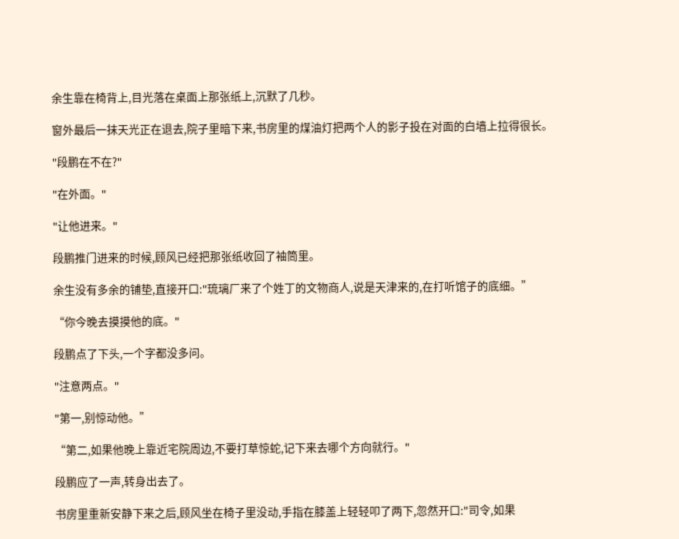余生靠在椅背上,目光落在桌面上那张纸上,沉默了几秒。

窗外最后一抹天光正在退去,院子里暗下来,书房里的煤油灯把两个人的影子投在对面的白墙上拉得很长。

"段鹏在不在?"

"在外面。"

"让他进来。"

段鹏推门进来的时候,顾风已经把那张纸收回了袖筒里。

余生没有多余的铺垫,直接开口:"琉璃厂来了个姓丁的文物商人,说是天津来的,在打听馆子的底细。”

“你今晚去摸摸他的底。"

段鹏点了下头,一个字都没多问。

"注意两点。"

"第一,别惊动他。”

“第二,如果他晚上靠近宅院周边,不要打草惊蛇,记下来去哪个方向就行。"

段鹏应了一声,转身出去了。

书房里重新安静下来之后,顾风坐在椅子里没动,手指在膝盖上轻轻叩了两下,忽然开口:"司令,如果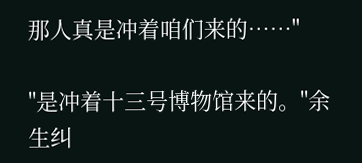那人真是冲着咱们来的……"

"是冲着十三号博物馆来的。"余生纠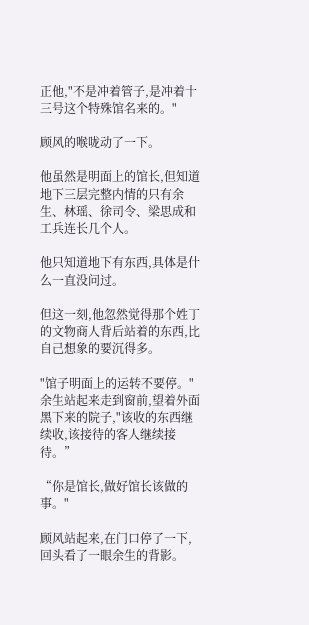正他,"不是冲着管子,是冲着十三号这个特殊馆名来的。"

顾风的喉咙动了一下。

他虽然是明面上的馆长,但知道地下三层完整内情的只有余生、林瑶、徐司令、梁思成和工兵连长几个人。

他只知道地下有东西,具体是什么一直没问过。

但这一刻,他忽然觉得那个姓丁的文物商人背后站着的东西,比自己想象的要沉得多。

"馆子明面上的运转不要停。"余生站起来走到窗前,望着外面黑下来的院子,"该收的东西继续收,该接待的客人继续接待。”

“你是馆长,做好馆长该做的事。"

顾风站起来,在门口停了一下,回头看了一眼余生的背影。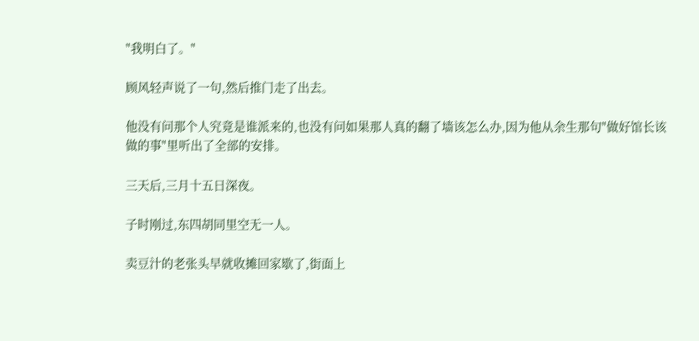"我明白了。"

顾风轻声说了一句,然后推门走了出去。

他没有问那个人究竟是谁派来的,也没有问如果那人真的翻了墙该怎么办,因为他从余生那句"做好馆长该做的事"里听出了全部的安排。

三天后,三月十五日深夜。

子时刚过,东四胡同里空无一人。

卖豆汁的老张头早就收摊回家歇了,街面上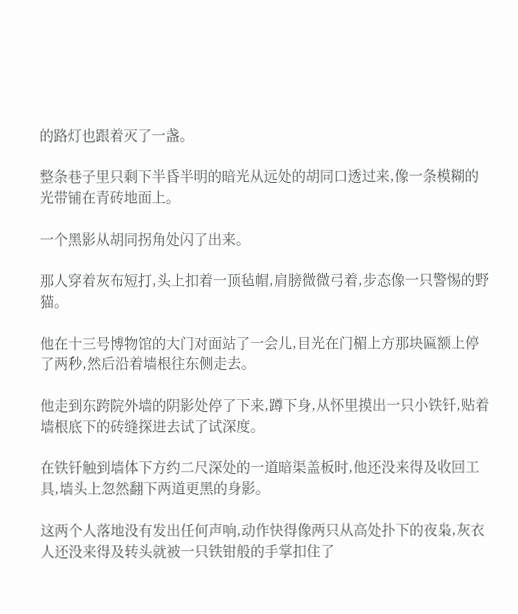的路灯也跟着灭了一盏。

整条巷子里只剩下半昏半明的暗光从远处的胡同口透过来,像一条模糊的光带铺在青砖地面上。

一个黑影从胡同拐角处闪了出来。

那人穿着灰布短打,头上扣着一顶毡帽,肩膀微微弓着,步态像一只警惕的野猫。

他在十三号博物馆的大门对面站了一会儿,目光在门楣上方那块匾额上停了两秒,然后沿着墙根往东侧走去。

他走到东跨院外墙的阴影处停了下来,蹲下身,从怀里摸出一只小铁钎,贴着墙根底下的砖缝探进去试了试深度。

在铁钎触到墙体下方约二尺深处的一道暗渠盖板时,他还没来得及收回工具,墙头上忽然翻下两道更黑的身影。

这两个人落地没有发出任何声响,动作快得像两只从高处扑下的夜枭,灰衣人还没来得及转头就被一只铁钳般的手掌扣住了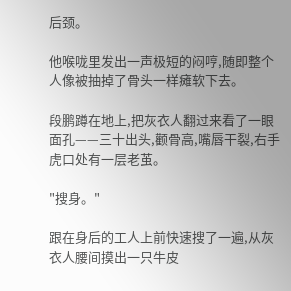后颈。

他喉咙里发出一声极短的闷哼,随即整个人像被抽掉了骨头一样瘫软下去。

段鹏蹲在地上,把灰衣人翻过来看了一眼面孔——三十出头,颧骨高,嘴唇干裂,右手虎口处有一层老茧。

"搜身。"

跟在身后的工人上前快速搜了一遍,从灰衣人腰间摸出一只牛皮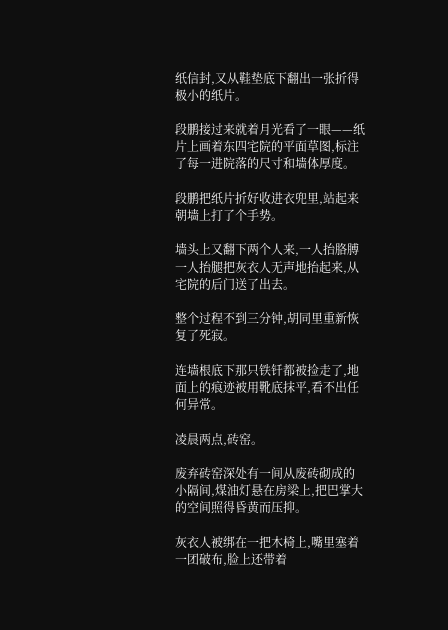纸信封,又从鞋垫底下翻出一张折得极小的纸片。

段鹏接过来就着月光看了一眼——纸片上画着东四宅院的平面草图,标注了每一进院落的尺寸和墙体厚度。

段鹏把纸片折好收进衣兜里,站起来朝墙上打了个手势。

墙头上又翻下两个人来,一人抬胳膊一人抬腿把灰衣人无声地抬起来,从宅院的后门送了出去。

整个过程不到三分钟,胡同里重新恢复了死寂。

连墙根底下那只铁钎都被捡走了,地面上的痕迹被用靴底抹平,看不出任何异常。

凌晨两点,砖窑。

废弃砖窑深处有一间从废砖砌成的小隔间,煤油灯悬在房梁上,把巴掌大的空间照得昏黄而压抑。

灰衣人被绑在一把木椅上,嘴里塞着一团破布,脸上还带着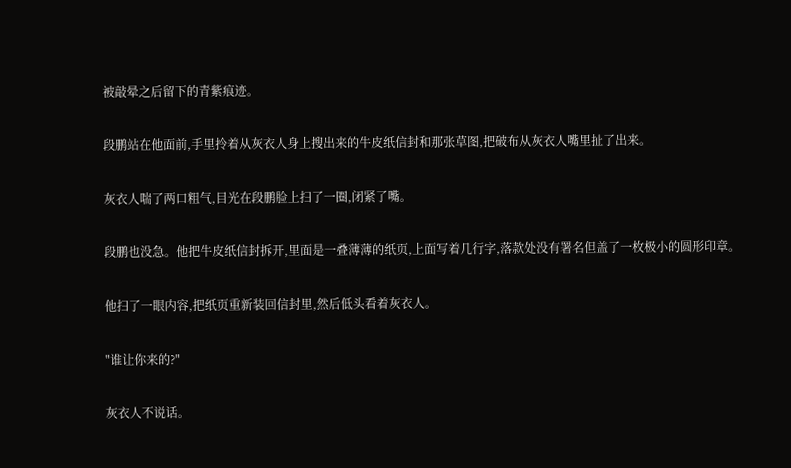被敲晕之后留下的青紫痕迹。

段鹏站在他面前,手里拎着从灰衣人身上搜出来的牛皮纸信封和那张草图,把破布从灰衣人嘴里扯了出来。

灰衣人喘了两口粗气,目光在段鹏脸上扫了一圈,闭紧了嘴。

段鹏也没急。他把牛皮纸信封拆开,里面是一叠薄薄的纸页,上面写着几行字,落款处没有署名但盖了一枚极小的圆形印章。

他扫了一眼内容,把纸页重新装回信封里,然后低头看着灰衣人。

"谁让你来的?"

灰衣人不说话。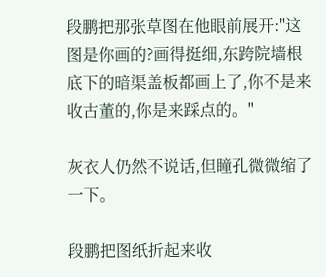段鹏把那张草图在他眼前展开:"这图是你画的?画得挺细,东跨院墙根底下的暗渠盖板都画上了,你不是来收古董的,你是来踩点的。"

灰衣人仍然不说话,但瞳孔微微缩了一下。

段鹏把图纸折起来收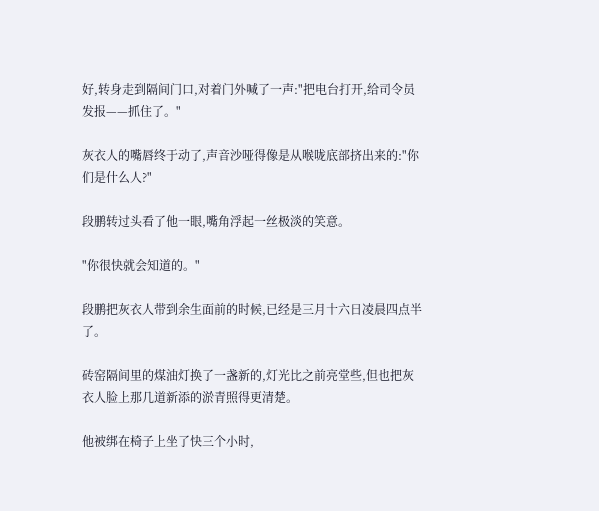好,转身走到隔间门口,对着门外喊了一声:"把电台打开,给司令员发报——抓住了。"

灰衣人的嘴唇终于动了,声音沙哑得像是从喉咙底部挤出来的:"你们是什么人?"

段鹏转过头看了他一眼,嘴角浮起一丝极淡的笑意。

"你很快就会知道的。"

段鹏把灰衣人带到余生面前的时候,已经是三月十六日凌晨四点半了。

砖窑隔间里的煤油灯换了一盏新的,灯光比之前亮堂些,但也把灰衣人脸上那几道新添的淤青照得更清楚。

他被绑在椅子上坐了快三个小时,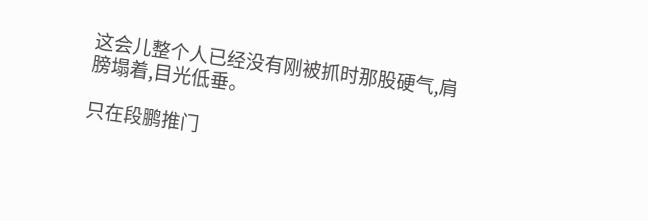这会儿整个人已经没有刚被抓时那股硬气,肩膀塌着,目光低垂。

只在段鹏推门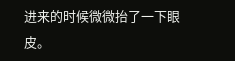进来的时候微微抬了一下眼皮。